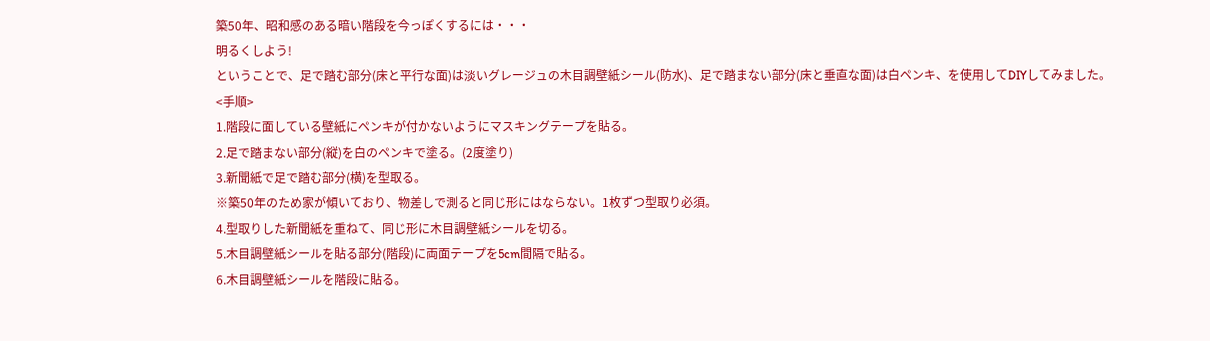築50年、昭和感のある暗い階段を今っぽくするには・・・
明るくしよう!
ということで、足で踏む部分(床と平行な面)は淡いグレージュの木目調壁紙シール(防水)、足で踏まない部分(床と垂直な面)は白ペンキ、を使用してDIYしてみました。
<手順>
1.階段に面している壁紙にペンキが付かないようにマスキングテープを貼る。
2.足で踏まない部分(縦)を白のペンキで塗る。(2度塗り)
3.新聞紙で足で踏む部分(横)を型取る。
※築50年のため家が傾いており、物差しで測ると同じ形にはならない。1枚ずつ型取り必須。
4.型取りした新聞紙を重ねて、同じ形に木目調壁紙シールを切る。
5.木目調壁紙シールを貼る部分(階段)に両面テープを5cm間隔で貼る。
6.木目調壁紙シールを階段に貼る。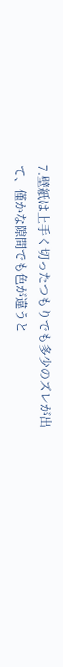7.壁紙は上手く切ったつもりでも多少のズレが出て、僅かな隙間でも色が違うと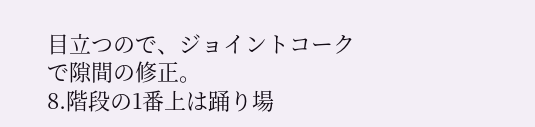目立つので、ジョイントコークで隙間の修正。
8.階段の1番上は踊り場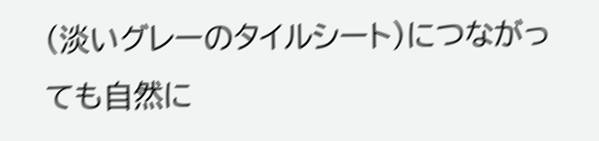(淡いグレーのタイルシート)につながっても自然に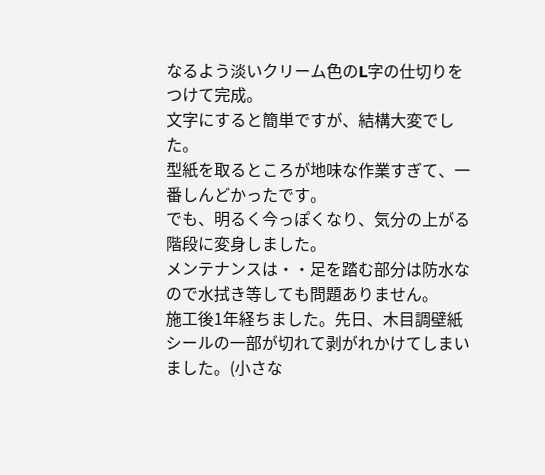なるよう淡いクリーム色のL字の仕切りをつけて完成。
文字にすると簡単ですが、結構大変でした。
型紙を取るところが地味な作業すぎて、一番しんどかったです。
でも、明るく今っぽくなり、気分の上がる階段に変身しました。
メンテナンスは・・足を踏む部分は防水なので水拭き等しても問題ありません。
施工後1年経ちました。先日、木目調壁紙シールの一部が切れて剥がれかけてしまいました。(小さな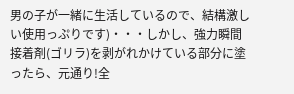男の子が一緒に生活しているので、結構激しい使用っぷりです)・・・しかし、強力瞬間接着剤(ゴリラ)を剥がれかけている部分に塗ったら、元通り!全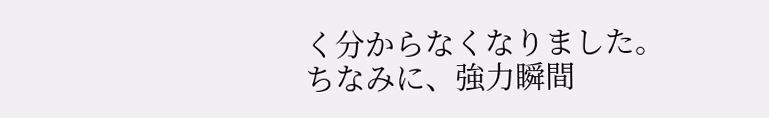く分からなくなりました。
ちなみに、強力瞬間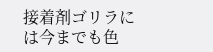接着剤ゴリラには今までも色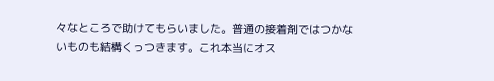々なところで助けてもらいました。普通の接着剤ではつかないものも結構くっつきます。これ本当にオス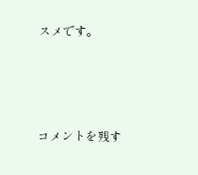スメです。




コメントを残す